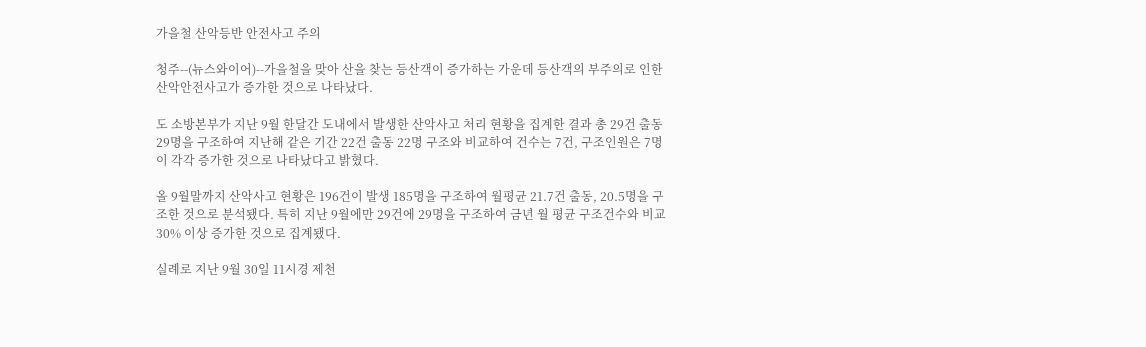가을철 산악등반 안전사고 주의

청주--(뉴스와이어)--가을철을 맞아 산을 찾는 등산객이 증가하는 가운데 등산객의 부주의로 인한 산악안전사고가 증가한 것으로 나타났다.

도 소방본부가 지난 9월 한달간 도내에서 발생한 산악사고 처리 현황을 집계한 결과 총 29건 출동 29명을 구조하여 지난해 같은 기간 22건 출동 22명 구조와 비교하여 건수는 7건, 구조인원은 7명이 각각 증가한 것으로 나타났다고 밝혔다.

올 9월말까지 산악사고 현황은 196건이 발생 185명을 구조하여 월평균 21.7건 출동, 20.5명을 구조한 것으로 분석됐다. 특히 지난 9월에만 29건에 29명을 구조하여 금년 월 평균 구조건수와 비교 30% 이상 증가한 것으로 집계됐다.

실례로 지난 9월 30일 11시경 제천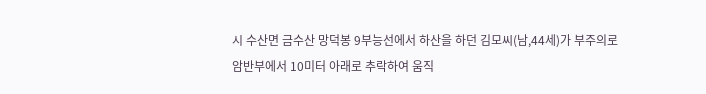시 수산면 금수산 망덕봉 9부능선에서 하산을 하던 김모씨(남,44세)가 부주의로 암반부에서 10미터 아래로 추락하여 움직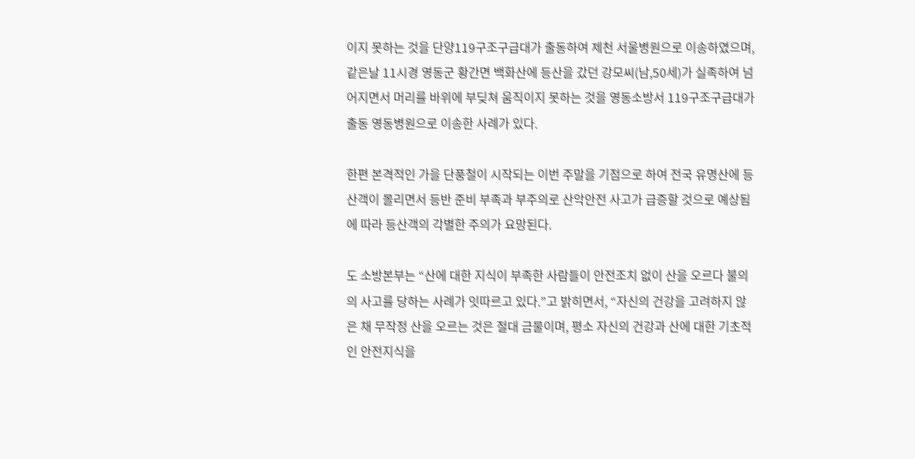이지 못하는 것을 단양119구조구급대가 출동하여 제천 서울병원으로 이송하였으며, 같은날 11시경 영동군 황간면 백화산에 등산을 갔던 강모씨(남,50세)가 실족하여 넘어지면서 머리를 바위에 부딪쳐 움직이지 못하는 것을 영동소방서 119구조구급대가 출동 영동병원으로 이송한 사례가 있다.

한편 본격적인 가을 단풍철이 시작되는 이번 주말을 기점으로 하여 전국 유명산에 등산객이 몰리면서 등반 준비 부족과 부주의로 산악안전 사고가 급증할 것으로 예상됨에 따라 등산객의 각별한 주의가 요망된다.

도 소방본부는 “산에 대한 지식이 부족한 사람들이 안전조치 없이 산을 오르다 불의의 사고를 당하는 사례가 잇따르고 있다.”고 밝히면서, “자신의 건강을 고려하지 않은 채 무작정 산을 오르는 것은 절대 금물이며, 평소 자신의 건강과 산에 대한 기초적인 안전지식을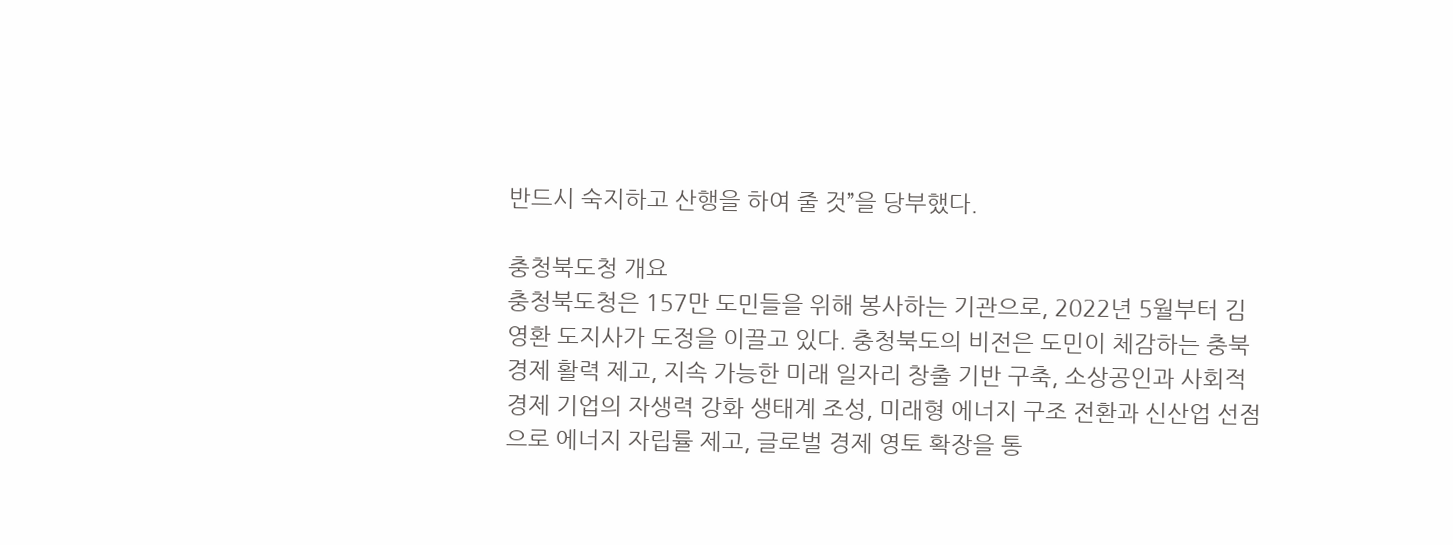반드시 숙지하고 산행을 하여 줄 것”을 당부했다.

충청북도청 개요
충청북도청은 157만 도민들을 위해 봉사하는 기관으로, 2022년 5월부터 김영환 도지사가 도정을 이끌고 있다. 충청북도의 비전은 도민이 체감하는 충북경제 활력 제고, 지속 가능한 미래 일자리 창출 기반 구축, 소상공인과 사회적 경제 기업의 자생력 강화 생태계 조성, 미래형 에너지 구조 전환과 신산업 선점으로 에너지 자립률 제고, 글로벌 경제 영토 확장을 통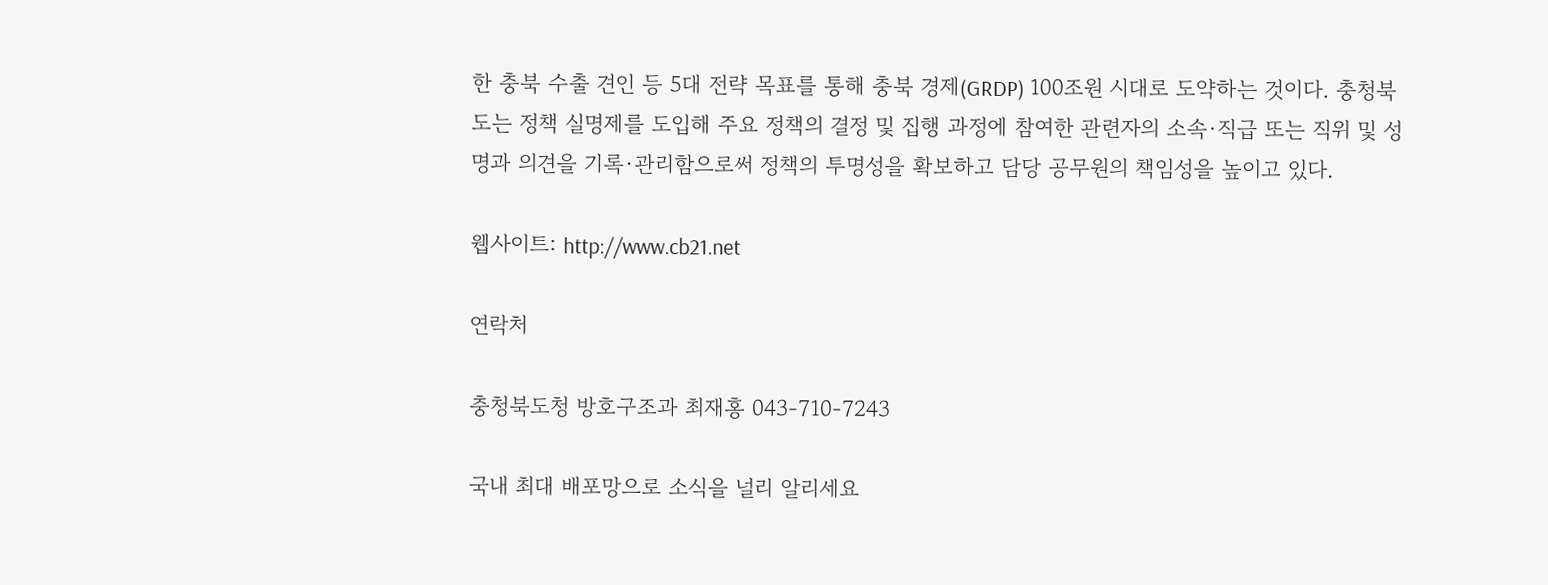한 충북 수출 견인 등 5대 전략 목표를 통해 충북 경제(GRDP) 100조원 시대로 도약하는 것이다. 충청북도는 정책 실명제를 도입해 주요 정책의 결정 및 집행 과정에 참여한 관련자의 소속·직급 또는 직위 및 성명과 의견을 기록·관리함으로써 정책의 투명성을 확보하고 담당 공무원의 책임성을 높이고 있다.

웹사이트: http://www.cb21.net

연락처

충청북도청 방호구조과 최재홍 043-710-7243

국내 최대 배포망으로 소식을 널리 알리세요